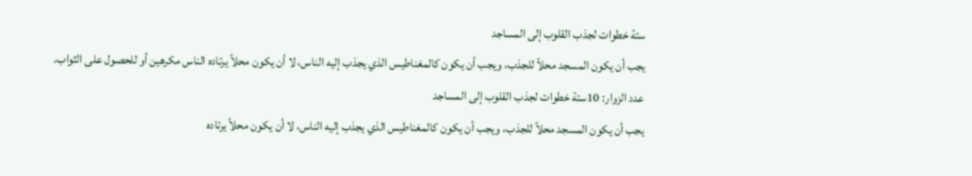ستة خطوات لجذب القلوب إلى المساجد
يجب أن يكون المسجد محلاً للجذب، ويجب أن يكون كالمغناطيس الذي يجذب إليه الناس، لا أن يكون محلاً يرتاده الناس مكرهين أو للحصول على الثواب.
عدد الزوار: 10ستة خطوات لجذب القلوب إلى المساجد
يجب أن يكون المسجد محلاً للجذب، ويجب أن يكون كالمغناطيس الذي يجذب إليه الناس، لا أن يكون محلاً يرتاده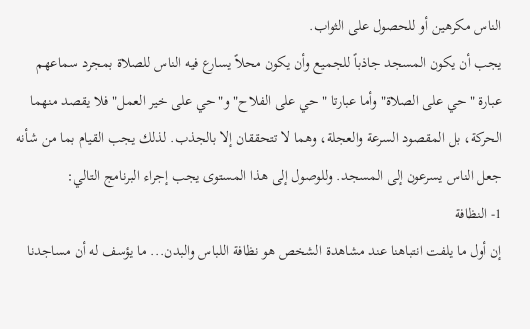الناس مكرهين أو للحصول على الثواب.
يجب أن يكون المسجد جاذباً للجميع وأن يكون محلاً يسارع فيه الناس للصلاة بمجرد سماعهم عبارة "حي على الصلاة" وأما عبارتا "حي على الفلاح" و"حي على خير العمل" فلا يقصد منهما الحركة، بل المقصود السرعة والعجلة، وهما لا تتحققان إلا بالجذب. لذلك يجب القيام بما من شأنه جعل الناس يسرعون إلى المسجد. وللوصول إلى هذا المستوى يجب إجراء البرنامج التالي:
1- النظافة
إن أول ما يلفت انتباهنا عند مشاهدة الشخص هو نظافة اللباس والبدن... ما يؤسف له أن مساجدنا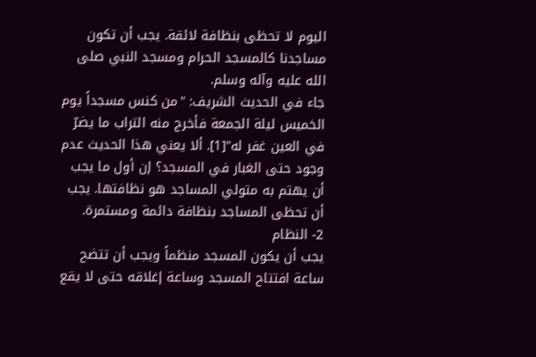اليوم لا تحظى بنظافة لائقة. يجب أن تكون مساجدنا كالمسجد الحرام ومسجد النبي صلى الله عليه وآله وسلم.
جاء في الحديث الشريف: "من كنس مسجداً يوم الخميس ليلة الجمعة فأخرج منه التراب ما يضرّ في العين غفر له"[1]. ألا يعني هذا الحديث عدم وجود حتى الغبار في المسجد؟ إن أول ما يجب أن يهتم به متولي المساجد هو نظافتها. يجب أن تحظى المساجد بنظافة دائمة ومستمرة.
2- النظام
يجب أن يكون المسجد منظماً ويجب أن تتضح ساعة افتتاح المسجد وساعة إغلاقه حتى لا يقع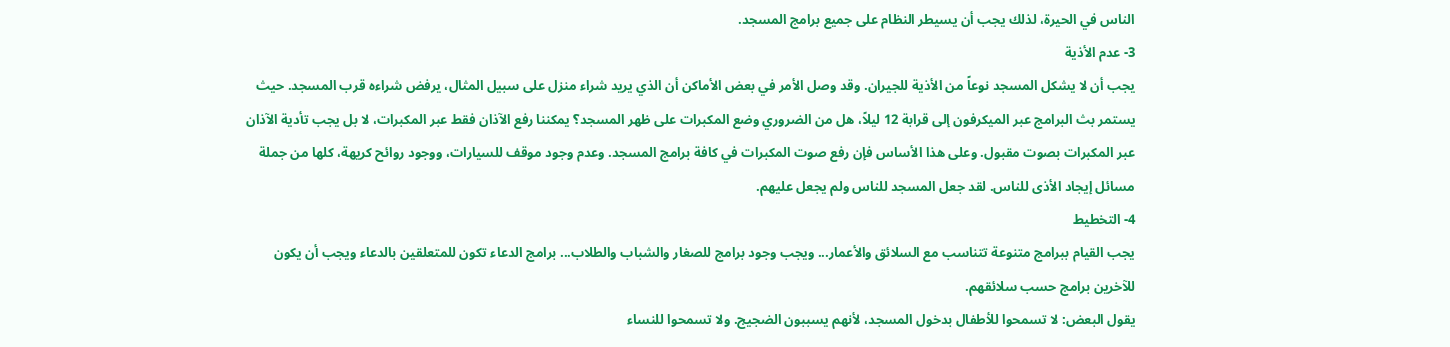الناس في الحيرة، لذلك يجب أن يسيطر النظام على جميع برامج المسجد.
3- عدم الأذية
يجب أن لا يشكل المسجد نوعاً من الأذية للجيران. وقد وصل الأمر في بعض الأماكن أن الذي يريد شراء منزل على سبيل المثال، يرفض شراءه قرب المسجد. حيث يستمر بث البرامج عبر الميكرفون إلى قرابة 12 ليلاً، هل من الضروري وضع المكبرات على ظهر المسجد؟ يمكننا رفع الآذان فقط عبر المكبرات، لا بل يجب تأدية الآذان عبر المكبرات بصوت مقبول. وعلى هذا الأساس فإن رفع صوت المكبرات في كافة برامج المسجد. وعدم وجود موقف للسيارات، ووجود روائح كريهة، كلها من جملة مسائل إيجاد الأذى للناس. لقد جعل المسجد للناس ولم يجعل عليهم.
4- التخطيط
يجب القيام ببرامج متنوعة تتناسب مع السلائق والأعمار... ويجب وجود برامج للصغار والشباب والطلاب... برامج الدعاء تكون للمتعلقين بالدعاء ويجب أن يكون للآخرين برامج حسب سلائقهم.
يقول البعض: لا تسمحوا للأطفال بدخول المسجد، لأنهم يسببون الضجيج. ولا تسمحوا للنساء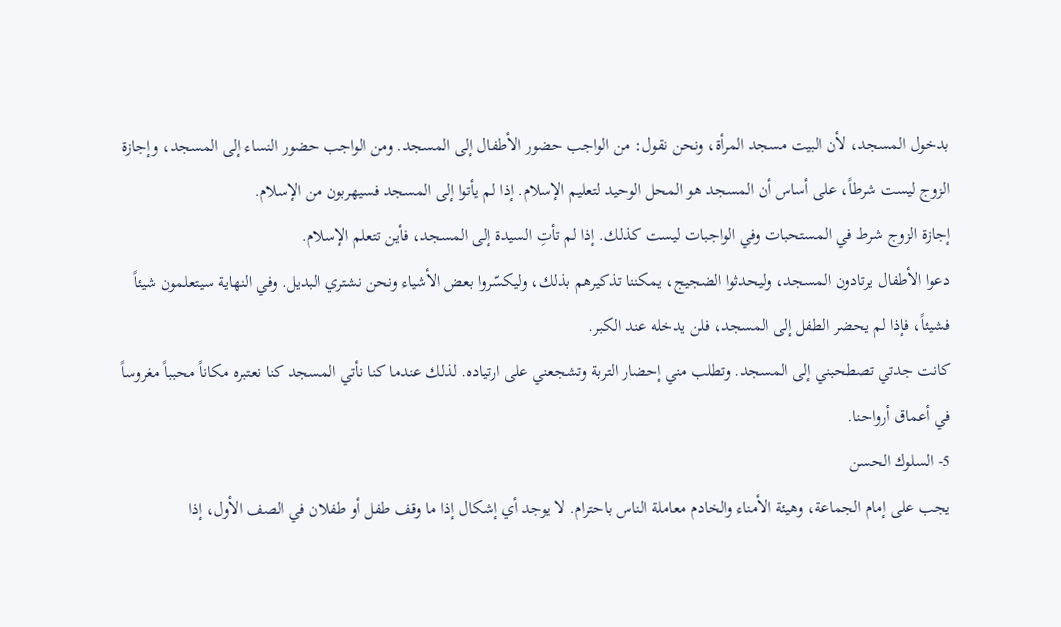بدخول المسجد، لأن البيت مسجد المرأة، ونحن نقول: من الواجب حضور الأطفال إلى المسجد. ومن الواجب حضور النساء إلى المسجد، وإجازة الزوج ليست شرطاً، على أساس أن المسجد هو المحل الوحيد لتعليم الإسلام. إذا لم يأتوا إلى المسجد فسيهربون من الإسلام.
إجازة الزوج شرط في المستحبات وفي الواجبات ليست كذلك. إذا لم تأتِ السيدة إلى المسجد، فأين تتعلم الإسلام.
دعوا الأطفال يرتادون المسجد، وليحدثوا الضجيج، يمكننا تذكيرهم بذلك، وليكسّروا بعض الأشياء ونحن نشتري البديل. وفي النهاية سيتعلمون شيئاً فشيئاً، فإذا لم يحضر الطفل إلى المسجد، فلن يدخله عند الكبر.
كانت جدتي تصطحبني إلى المسجد. وتطلب مني إحضار التربة وتشجعني على ارتياده. لذلك عندما كنا نأتي المسجد كنا نعتبره مكاناً محبباً مغروساً في أعماق أرواحنا.
5- السلوك الحسن
يجب على إمام الجماعة، وهيئة الأمناء والخادم معاملة الناس باحترام. لا يوجد أي إشكال إذا ما وقف طفل أو طفلان في الصف الأول، إذا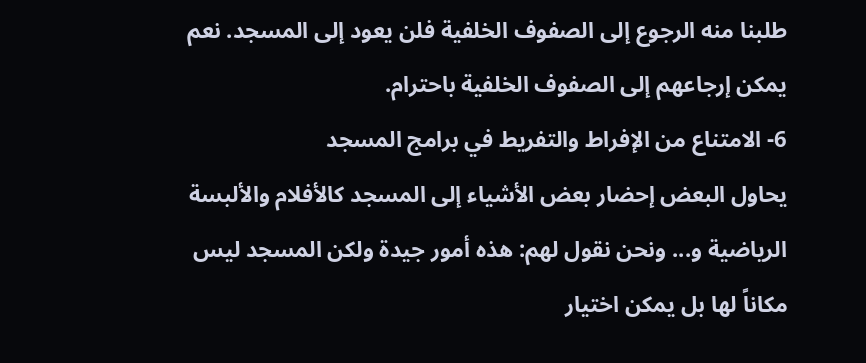طلبنا منه الرجوع إلى الصفوف الخلفية فلن يعود إلى المسجد. نعم يمكن إرجاعهم إلى الصفوف الخلفية باحترام.
6- الامتناع من الإفراط والتفريط في برامج المسجد
يحاول البعض إحضار بعض الأشياء إلى المسجد كالأفلام والألبسة الرياضية و... ونحن نقول لهم: هذه أمور جيدة ولكن المسجد ليس مكاناً لها بل يمكن اختيار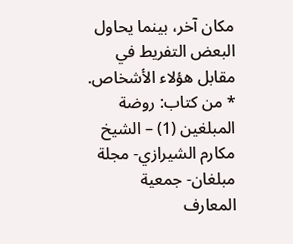مكان آخر، بينما يحاول البعض التفريط في مقابل هؤلاء الأشخاص.
* من كتاب: روضة المبلغين (1) – الشيخ مكارم الشيرازي- مجلة مبلغان- جمعية المعارف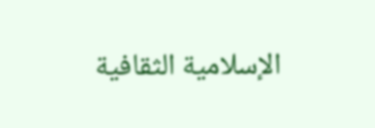الإسلامية الثقافية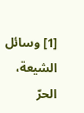[1] وسائل الشيعة، الحرّ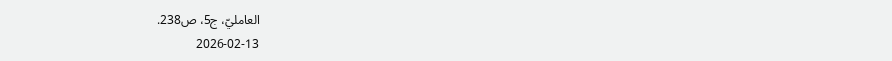العامليّ، ج5، ص238.
2026-02-13